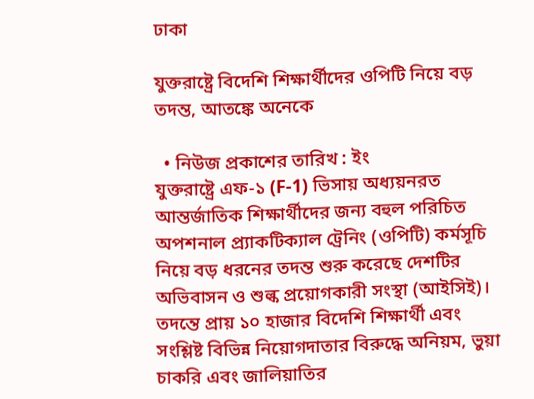ঢাকা

যুক্তরাষ্ট্রে বিদেশি শিক্ষার্থীদের ওপিটি নিয়ে বড় তদন্ত, আতঙ্কে অনেকে

  • নিউজ প্রকাশের তারিখ : ইং
যুক্তরাষ্ট্রে এফ-১ (F-1) ভিসায় অধ্যয়নরত আন্তর্জাতিক শিক্ষার্থীদের জন্য বহুল পরিচিত অপশনাল প্র্যাকটিক্যাল ট্রেনিং (ওপিটি) কর্মসূচি নিয়ে বড় ধরনের তদন্ত শুরু করেছে দেশটির অভিবাসন ও শুল্ক প্রয়োগকারী সংস্থা (আইসিই)। তদন্তে প্রায় ১০ হাজার বিদেশি শিক্ষার্থী এবং সংশ্লিষ্ট বিভিন্ন নিয়োগদাতার বিরুদ্ধে অনিয়ম, ভুয়া চাকরি এবং জালিয়াতির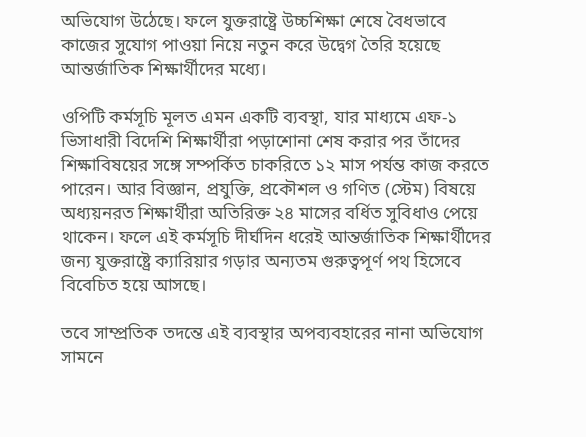অভিযোগ উঠেছে। ফলে যুক্তরাষ্ট্রে উচ্চশিক্ষা শেষে বৈধভাবে কাজের সুযোগ পাওয়া নিয়ে নতুন করে উদ্বেগ তৈরি হয়েছে আন্তর্জাতিক শিক্ষার্থীদের মধ্যে।

ওপিটি কর্মসূচি মূলত এমন একটি ব্যবস্থা, যার মাধ্যমে এফ-১ ভিসাধারী বিদেশি শিক্ষার্থীরা পড়াশোনা শেষ করার পর তাঁদের শিক্ষাবিষয়ের সঙ্গে সম্পর্কিত চাকরিতে ১২ মাস পর্যন্ত কাজ করতে পারেন। আর বিজ্ঞান, প্রযুক্তি, প্রকৌশল ও গণিত (স্টেম) বিষয়ে অধ্যয়নরত শিক্ষার্থীরা অতিরিক্ত ২৪ মাসের বর্ধিত সুবিধাও পেয়ে থাকেন। ফলে এই কর্মসূচি দীর্ঘদিন ধরেই আন্তর্জাতিক শিক্ষার্থীদের জন্য যুক্তরাষ্ট্রে ক্যারিয়ার গড়ার অন্যতম গুরুত্বপূর্ণ পথ হিসেবে বিবেচিত হয়ে আসছে।

তবে সাম্প্রতিক তদন্তে এই ব্যবস্থার অপব্যবহারের নানা অভিযোগ সামনে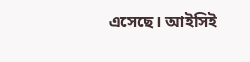এসেছে। আইসিই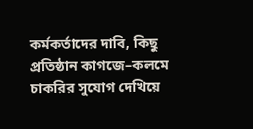কর্মকর্তাদের দাবি, কিছু প্রতিষ্ঠান কাগজে–কলমে চাকরির সুযোগ দেখিয়ে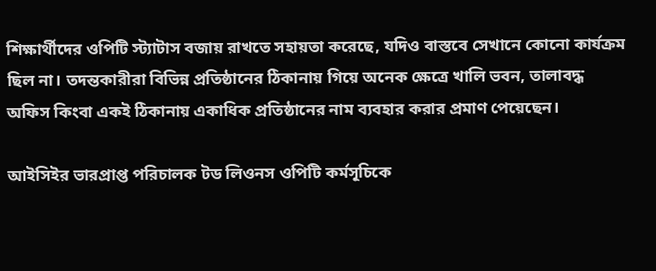শিক্ষার্থীদের ওপিটি স্ট্যাটাস বজায় রাখতে সহায়তা করেছে, যদিও বাস্তবে সেখানে কোনো কার্যক্রম ছিল না। তদন্তকারীরা বিভিন্ন প্রতিষ্ঠানের ঠিকানায় গিয়ে অনেক ক্ষেত্রে খালি ভবন, তালাবদ্ধ অফিস কিংবা একই ঠিকানায় একাধিক প্রতিষ্ঠানের নাম ব্যবহার করার প্রমাণ পেয়েছেন।

আইসিইর ভারপ্রাপ্ত পরিচালক টড লিওনস ওপিটি কর্মসূচিকে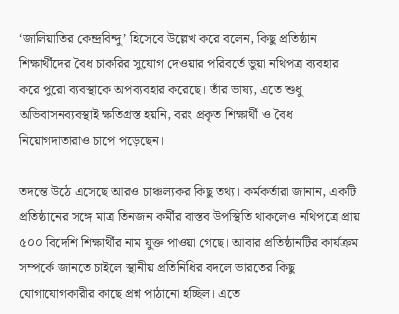‘জালিয়াতির কেন্দ্রবিন্দু’ হিসেবে উল্লেখ করে বলেন, কিছু প্রতিষ্ঠান শিক্ষার্থীদের বৈধ চাকরির সুযোগ দেওয়ার পরিবর্তে ভুয়া নথিপত্র ব্যবহার করে পুরো ব্যবস্থাকে অপব্যবহার করেছে। তাঁর ভাষ্য, এতে শুধু অভিবাসনব্যবস্থাই ক্ষতিগ্রস্ত হয়নি, বরং প্রকৃত শিক্ষার্থী ও বৈধ নিয়োগদাতারাও চাপে পড়েছেন।

তদন্তে উঠে এসেছে আরও চাঞ্চল্যকর কিছু তথ্য। কর্মকর্তারা জানান, একটি প্রতিষ্ঠানের সঙ্গে মাত্র তিনজন কর্মীর বাস্তব উপস্থিতি থাকলেও নথিপত্রে প্রায় ৫০০ বিদেশি শিক্ষার্থীর নাম যুক্ত পাওয়া গেছে। আবার প্রতিষ্ঠানটির কার্যক্রম সম্পর্কে জানতে চাইলে স্থানীয় প্রতিনিধির বদলে ভারতের কিছু যোগাযোগকারীর কাছে প্রশ্ন পাঠানো হচ্ছিল। এতে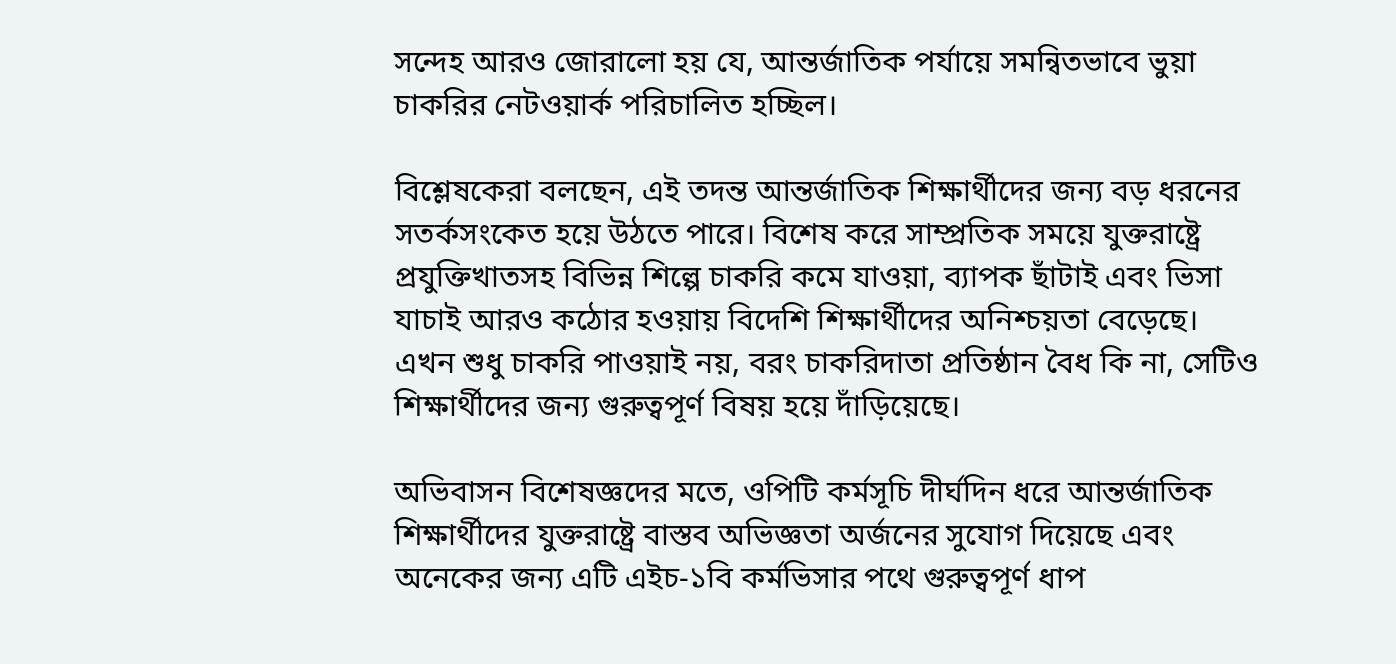সন্দেহ আরও জোরালো হয় যে, আন্তর্জাতিক পর্যায়ে সমন্বিতভাবে ভুয়া চাকরির নেটওয়ার্ক পরিচালিত হচ্ছিল।

বিশ্লেষকেরা বলছেন, এই তদন্ত আন্তর্জাতিক শিক্ষার্থীদের জন্য বড় ধরনের সতর্কসংকেত হয়ে উঠতে পারে। বিশেষ করে সাম্প্রতিক সময়ে যুক্তরাষ্ট্রে প্রযুক্তিখাতসহ বিভিন্ন শিল্পে চাকরি কমে যাওয়া, ব্যাপক ছাঁটাই এবং ভিসা যাচাই আরও কঠোর হওয়ায় বিদেশি শিক্ষার্থীদের অনিশ্চয়তা বেড়েছে। এখন শুধু চাকরি পাওয়াই নয়, বরং চাকরিদাতা প্রতিষ্ঠান বৈধ কি না, সেটিও শিক্ষার্থীদের জন্য গুরুত্বপূর্ণ বিষয় হয়ে দাঁড়িয়েছে।

অভিবাসন বিশেষজ্ঞদের মতে, ওপিটি কর্মসূচি দীর্ঘদিন ধরে আন্তর্জাতিক শিক্ষার্থীদের যুক্তরাষ্ট্রে বাস্তব অভিজ্ঞতা অর্জনের সুযোগ দিয়েছে এবং অনেকের জন্য এটি এইচ-১বি কর্মভিসার পথে গুরুত্বপূর্ণ ধাপ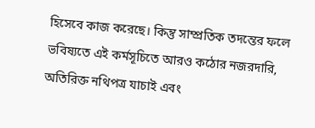হিসেবে কাজ করেছে। কিন্তু সাম্প্রতিক তদন্তের ফলে ভবিষ্যতে এই কর্মসূচিতে আরও কঠোর নজরদারি, অতিরিক্ত নথিপত্র যাচাই এবং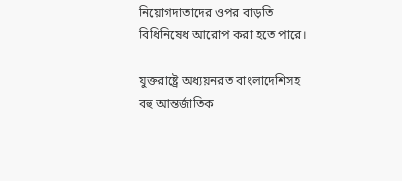নিয়োগদাতাদের ওপর বাড়তি বিধিনিষেধ আরোপ করা হতে পারে।

যুক্তরাষ্ট্রে অধ্যয়নরত বাংলাদেশিসহ বহু আন্তর্জাতিক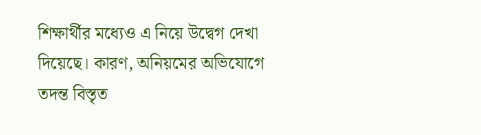শিক্ষার্থীর মধ্যেও এ নিয়ে উদ্বেগ দেখা দিয়েছে। কারণ, অনিয়মের অভিযোগে তদন্ত বিস্তৃত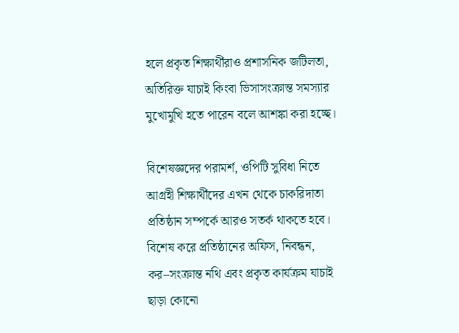হলে প্রকৃত শিক্ষার্থীরাও প্রশাসনিক জটিলতা, অতিরিক্ত যাচাই কিংবা ভিসাসংক্রান্ত সমস্যার মুখোমুখি হতে পারেন বলে আশঙ্কা করা হচ্ছে।

বিশেষজ্ঞদের পরামর্শ, ওপিটি সুবিধা নিতে আগ্রহী শিক্ষার্থীদের এখন থেকে চাকরিদাতা প্রতিষ্ঠান সম্পর্কে আরও সতর্ক থাকতে হবে। বিশেষ করে প্রতিষ্ঠানের অফিস, নিবন্ধন, কর–সংক্রান্ত নথি এবং প্রকৃত কার্যক্রম যাচাই ছাড়া কোনো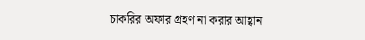চাকরির অফার গ্রহণ না করার আহ্বান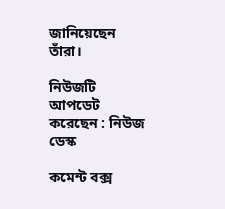জানিয়েছেন তাঁরা।

নিউজটি আপডেট করেছেন : নিউজ ডেস্ক

কমেন্ট বক্স